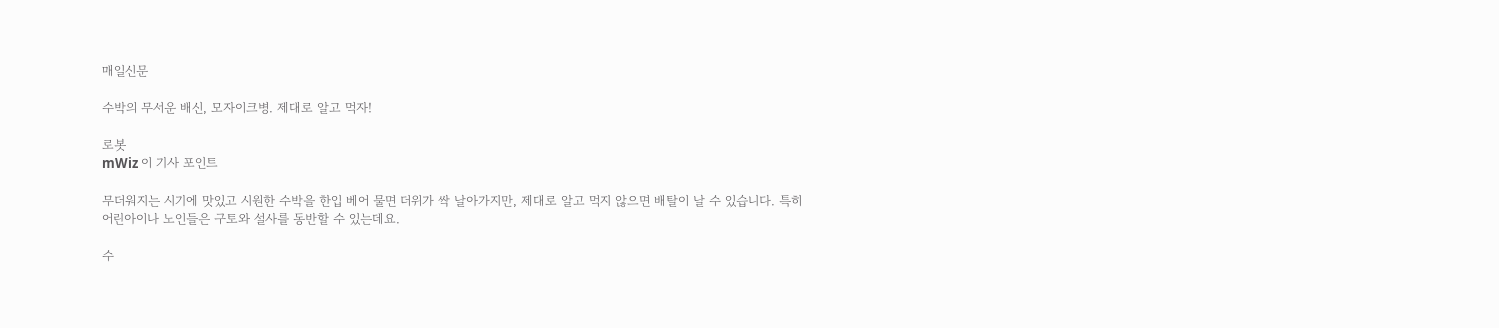매일신문

수박의 무서운 배신, 모자이크병. 제대로 알고 먹자!

로봇
mWiz 이 기사 포인트

무더워지는 시기에 맛있고 시원한 수박을 한입 베어 물면 더위가 싹 날아가지만, 제대로 알고 먹지 않으면 배탈이 날 수 있습니다. 특히 어린아이나 노인들은 구토와 설사를 동반할 수 있는데요.

수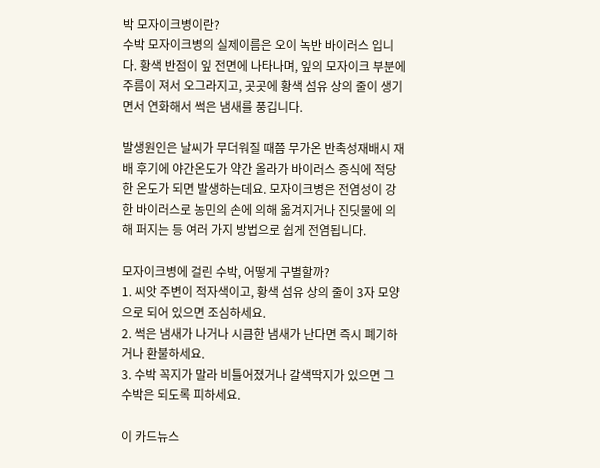박 모자이크병이란?
수박 모자이크병의 실제이름은 오이 녹반 바이러스 입니다. 황색 반점이 잎 전면에 나타나며, 잎의 모자이크 부분에 주름이 져서 오그라지고, 곳곳에 황색 섬유 상의 줄이 생기면서 연화해서 썩은 냄새를 풍깁니다.

발생원인은 날씨가 무더워질 때쯤 무가온 반촉성재배시 재배 후기에 야간온도가 약간 올라가 바이러스 증식에 적당한 온도가 되면 발생하는데요. 모자이크병은 전염성이 강한 바이러스로 농민의 손에 의해 옮겨지거나 진딧물에 의해 퍼지는 등 여러 가지 방법으로 쉽게 전염됩니다.

모자이크병에 걸린 수박, 어떻게 구별할까?
1. 씨앗 주변이 적자색이고, 황색 섬유 상의 줄이 3자 모양으로 되어 있으면 조심하세요.
2. 썩은 냄새가 나거나 시큼한 냄새가 난다면 즉시 폐기하거나 환불하세요.
3. 수박 꼭지가 말라 비틀어졌거나 갈색딱지가 있으면 그 수박은 되도록 피하세요.

이 카드뉴스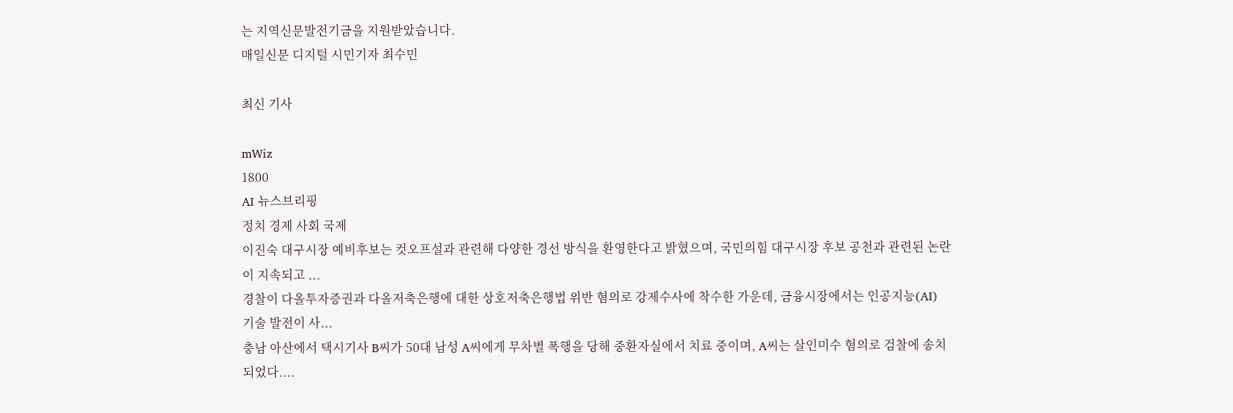는 지역신문발전기금을 지원받았습니다.
매일신문 디지털 시민기자 최수민

최신 기사

mWiz
1800
AI 뉴스브리핑
정치 경제 사회 국제
이진숙 대구시장 예비후보는 컷오프설과 관련해 다양한 경선 방식을 환영한다고 밝혔으며, 국민의힘 대구시장 후보 공천과 관련된 논란이 지속되고 ...
경찰이 다올투자증권과 다올저축은행에 대한 상호저축은행법 위반 혐의로 강제수사에 착수한 가운데, 금융시장에서는 인공지능(AI) 기술 발전이 사...
충남 아산에서 택시기사 B씨가 50대 남성 A씨에게 무차별 폭행을 당해 중환자실에서 치료 중이며, A씨는 살인미수 혐의로 검찰에 송치되었다....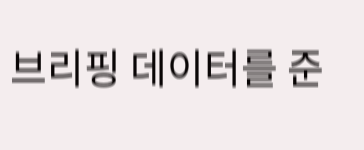브리핑 데이터를 준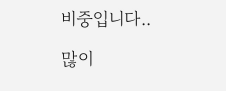비중입니다..

많이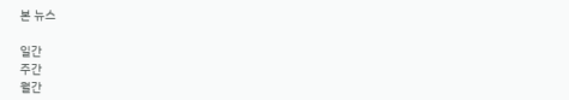본 뉴스

일간
주간
월간